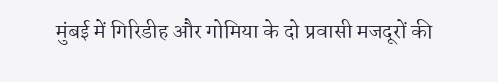मुंबई में गिरिडीह और गोमिया के दो प्रवासी मजदूरों की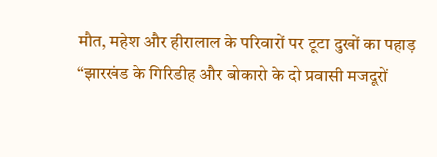मौत, महेश और हीरालाल के परिवारों पर टूटा दुखों का पहाड़
“झारखंड के गिरिडीह और बोकारो के दो प्रवासी मजदूरों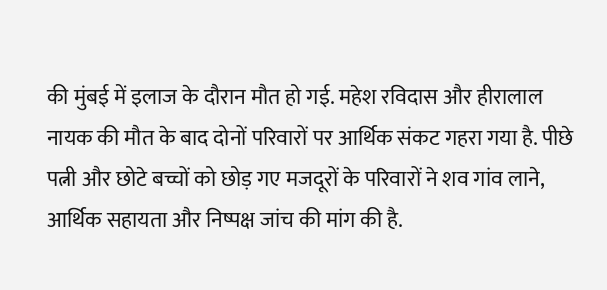की मुंबई में इलाज के दौरान मौत हो गई. महेश रविदास और हीरालाल नायक की मौत के बाद दोनों परिवारों पर आर्थिक संकट गहरा गया है. पीछे पत्नी और छोटे बच्चों को छोड़ गए मजदूरों के परिवारों ने शव गांव लाने, आर्थिक सहायता और निष्पक्ष जांच की मांग की है.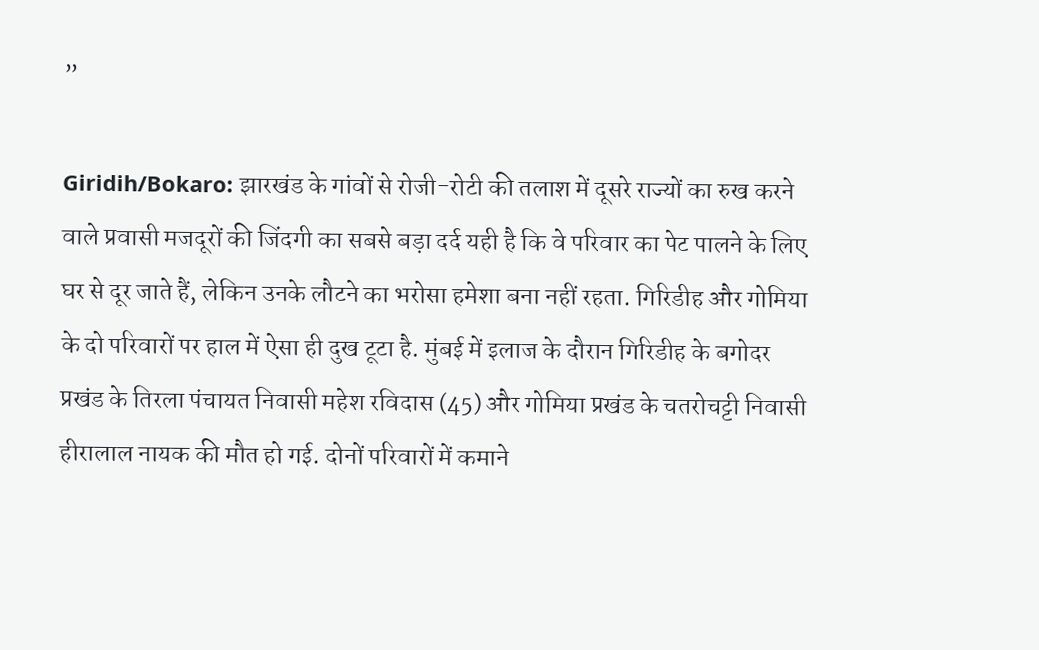”

Giridih/Bokaro: झारखंड के गांवों से रोजी-रोटी की तलाश में दूसरे राज्यों का रुख करने वाले प्रवासी मजदूरों की जिंदगी का सबसे बड़ा दर्द यही है कि वे परिवार का पेट पालने के लिए घर से दूर जाते हैं, लेकिन उनके लौटने का भरोसा हमेशा बना नहीं रहता. गिरिडीह और गोमिया के दो परिवारों पर हाल में ऐसा ही दुख टूटा है. मुंबई में इलाज के दौरान गिरिडीह के बगोदर प्रखंड के तिरला पंचायत निवासी महेश रविदास (45) और गोमिया प्रखंड के चतरोचट्टी निवासी हीरालाल नायक की मौत हो गई. दोनों परिवारों में कमाने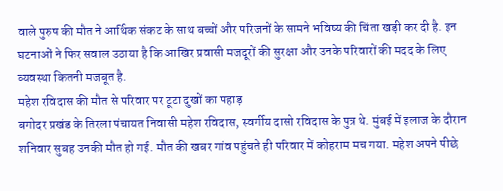वाले पुरुष की मौत ने आर्थिक संकट के साथ बच्चों और परिजनों के सामने भविष्य की चिंता खड़ी कर दी है. इन घटनाओं ने फिर सवाल उठाया है कि आखिर प्रवासी मजदूरों की सुरक्षा और उनके परिवारों की मदद के लिए व्यवस्था कितनी मजबूत है.
महेश रविदास की मौत से परिवार पर टूटा दुखों का पहाड़
बगोदर प्रखंड के तिरला पंचायत निवासी महेश रविदास, स्वर्गीय दासो रविदास के पुत्र थे. मुंबई में इलाज के दौरान शनिवार सुबह उनकी मौत हो गई. मौत की खबर गांव पहुंचते ही परिवार में कोहराम मच गया. महेश अपने पीछे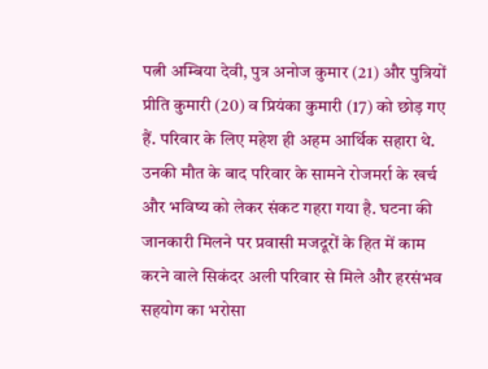पत्नी अम्बिया देवी, पुत्र अनोज कुमार (21) और पुत्रियों प्रीति कुमारी (20) व प्रियंका कुमारी (17) को छोड़ गए हैं. परिवार के लिए महेश ही अहम आर्थिक सहारा थे. उनकी मौत के बाद परिवार के सामने रोजमर्रा के खर्च और भविष्य को लेकर संकट गहरा गया है. घटना की जानकारी मिलने पर प्रवासी मजदूरों के हित में काम करने वाले सिकंदर अली परिवार से मिले और हरसंभव सहयोग का भरोसा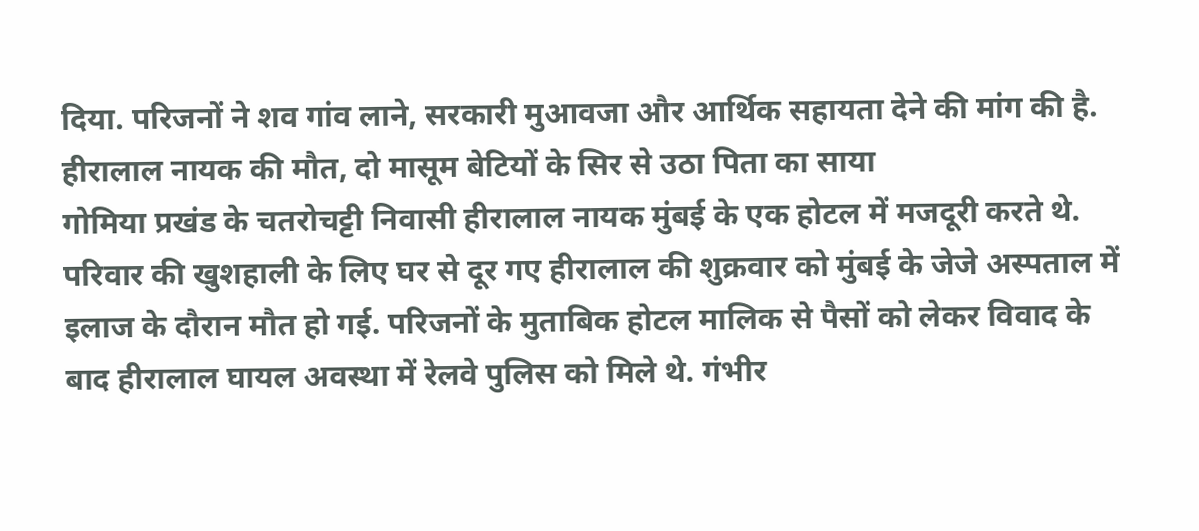दिया. परिजनों ने शव गांव लाने, सरकारी मुआवजा और आर्थिक सहायता देने की मांग की है.
हीरालाल नायक की मौत, दो मासूम बेटियों के सिर से उठा पिता का साया
गोमिया प्रखंड के चतरोचट्टी निवासी हीरालाल नायक मुंबई के एक होटल में मजदूरी करते थे. परिवार की खुशहाली के लिए घर से दूर गए हीरालाल की शुक्रवार को मुंबई के जेजे अस्पताल में इलाज के दौरान मौत हो गई. परिजनों के मुताबिक होटल मालिक से पैसों को लेकर विवाद के बाद हीरालाल घायल अवस्था में रेलवे पुलिस को मिले थे. गंभीर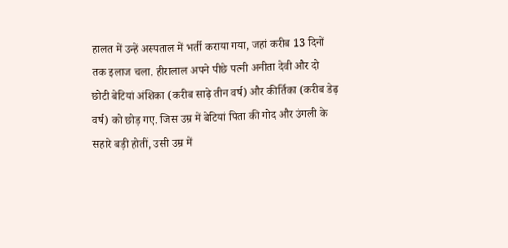हालत में उन्हें अस्पताल में भर्ती कराया गया, जहां करीब 13 दिनों तक इलाज चला. हीरालाल अपने पीछे पत्नी अनीता देवी और दो छोटी बेटियां अंशिका (करीब साढ़े तीन वर्ष) और कीर्तिका (करीब डेढ़ वर्ष) को छोड़ गए. जिस उम्र में बेटियां पिता की गोद और उंगली के सहारे बड़ी होतीं, उसी उम्र में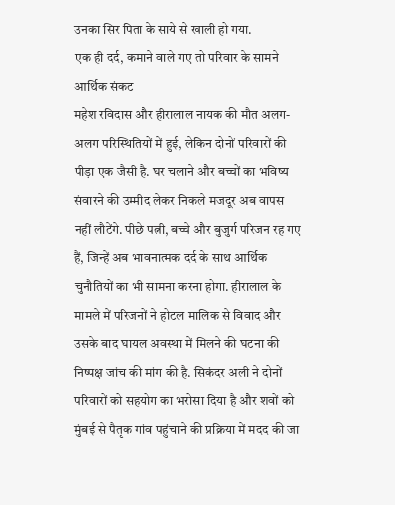उनका सिर पिता के साये से खाली हो गया.
एक ही दर्द, कमाने वाले गए तो परिवार के सामने आर्थिक संकट
महेश रविदास और हीरालाल नायक की मौत अलग-अलग परिस्थितियों में हुई, लेकिन दोनों परिवारों की पीड़ा एक जैसी है. घर चलाने और बच्चों का भविष्य संवारने की उम्मीद लेकर निकले मजदूर अब वापस नहीं लौटेंगे. पीछे पत्नी, बच्चे और बुजुर्ग परिजन रह गए हैं, जिन्हें अब भावनात्मक दर्द के साथ आर्थिक चुनौतियों का भी सामना करना होगा. हीरालाल के मामले में परिजनों ने होटल मालिक से विवाद और उसके बाद घायल अवस्था में मिलने की घटना की निष्पक्ष जांच की मांग की है. सिकंदर अली ने दोनों परिवारों को सहयोग का भरोसा दिया है और शवों को मुंबई से पैतृक गांव पहुंचाने की प्रक्रिया में मदद की जा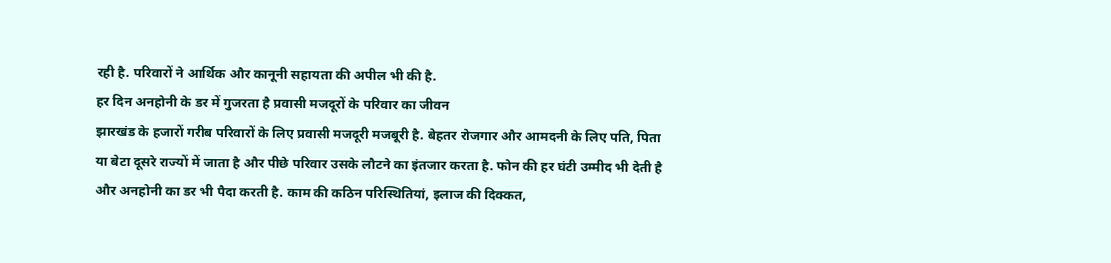रही है. परिवारों ने आर्थिक और कानूनी सहायता की अपील भी की है.
हर दिन अनहोनी के डर में गुजरता है प्रवासी मजदूरों के परिवार का जीवन
झारखंड के हजारों गरीब परिवारों के लिए प्रवासी मजदूरी मजबूरी है. बेहतर रोजगार और आमदनी के लिए पति, पिता या बेटा दूसरे राज्यों में जाता है और पीछे परिवार उसके लौटने का इंतजार करता है. फोन की हर घंटी उम्मीद भी देती है और अनहोनी का डर भी पैदा करती है. काम की कठिन परिस्थितियां, इलाज की दिक्कत,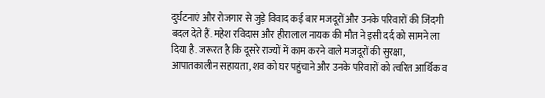दुर्घटनाएं और रोजगार से जुड़े विवाद कई बार मजदूरों और उनके परिवारों की जिंदगी बदल देते हैं. महेश रविदास और हीरालाल नायक की मौत ने इसी दर्द को सामने ला दिया है. जरूरत है कि दूसरे राज्यों में काम करने वाले मजदूरों की सुरक्षा, आपातकालीन सहायता, शव को घर पहुंचाने और उनके परिवारों को त्वरित आर्थिक व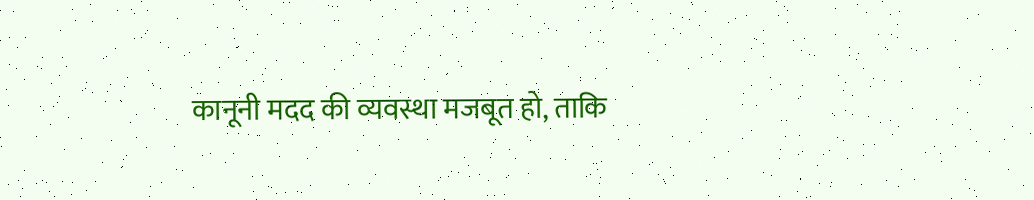कानूनी मदद की व्यवस्था मजबूत हो, ताकि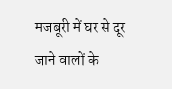मजबूरी में घर से दूर जाने वालों के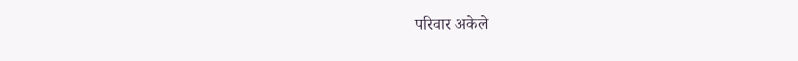परिवार अकेले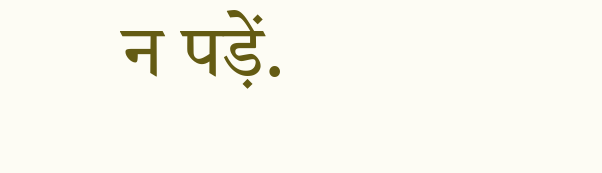न पड़ें.